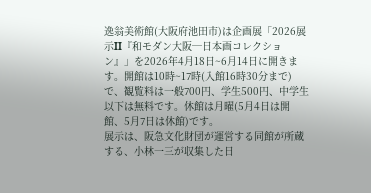逸翁美術館(大阪府池田市)は企画展「2026展示II『和モダン大阪─日本画コレクション』」を2026年4月18日~6月14日に開きます。開館は10時~17時(入館16時30分まで)で、観覧料は一般700円、学生500円、中学生以下は無料です。休館は月曜(5月4日は開館、5月7日は休館)です。
展示は、阪急文化財団が運営する同館が所蔵する、小林一三が収集した日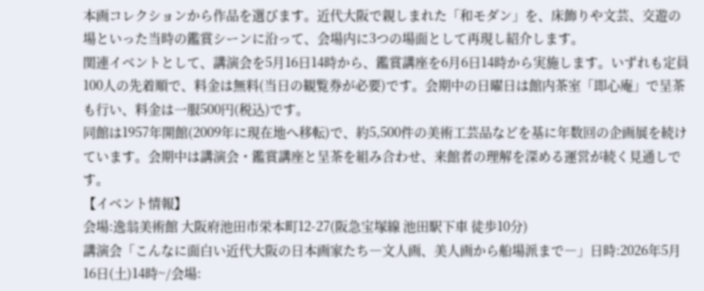本画コレクションから作品を選びます。近代大阪で親しまれた「和モダン」を、床飾りや文芸、交遊の場といった当時の鑑賞シーンに沿って、会場内に3つの場面として再現し紹介します。
関連イベントとして、講演会を5月16日14時から、鑑賞講座を6月6日14時から実施します。いずれも定員100人の先着順で、料金は無料(当日の観覧券が必要)です。会期中の日曜日は館内茶室「即心庵」で呈茶も行い、料金は一服500円(税込)です。
同館は1957年開館(2009年に現在地へ移転)で、約5,500件の美術工芸品などを基に年数回の企画展を続けています。会期中は講演会・鑑賞講座と呈茶を組み合わせ、来館者の理解を深める運営が続く見通しです。
【イベント情報】
会場:逸翁美術館 大阪府池田市栄本町12-27(阪急宝塚線 池田駅下車 徒歩10分)
講演会「こんなに面白い近代大阪の日本画家たち―文人画、美人画から船場派まで―」日時:2026年5月16日(土)14時~/会場: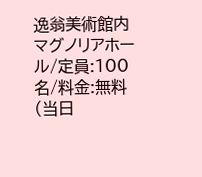逸翁美術館内 マグノリアホール/定員:100名/料金:無料(当日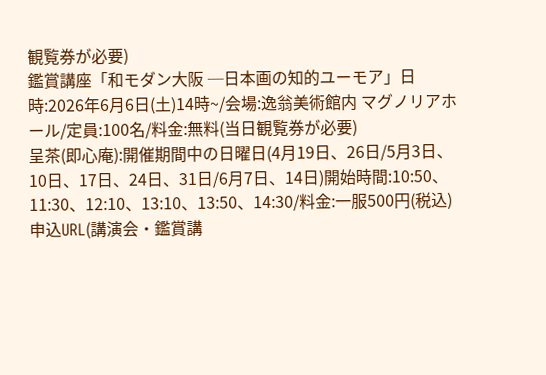観覧券が必要)
鑑賞講座「和モダン大阪 ─日本画の知的ユーモア」日時:2026年6月6日(土)14時~/会場:逸翁美術館内 マグノリアホール/定員:100名/料金:無料(当日観覧券が必要)
呈茶(即心庵):開催期間中の日曜日(4月19日、26日/5月3日、10日、17日、24日、31日/6月7日、14日)開始時間:10:50、11:30、12:10、13:10、13:50、14:30/料金:一服500円(税込)
申込URL(講演会・鑑賞講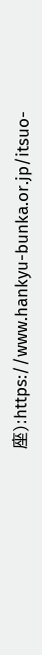座):https://www.hankyu-bunka.or.jp/itsuo-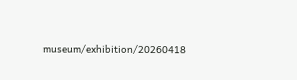museum/exhibition/20260418